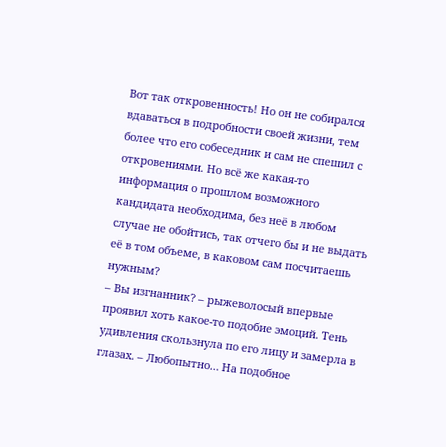Вот так откровенность! Но он не собирался вдаваться в подробности своей жизни, тем более что его собеседник и сам не спешил с откровениями. Но всё же какая-то информация о прошлом возможного кандидата необходима, без неё в любом случае не обойтись, так отчего бы и не выдать её в том объеме, в каковом сам посчитаешь нужным?
– Вы изгнанник? – рыжеволосый впервые проявил хоть какое-то подобие эмоций. Тень удивления скользнула по его лицу и замерла в глазах. – Любопытно… На подобное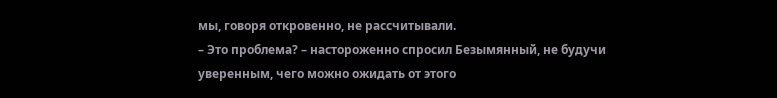мы, говоря откровенно, не рассчитывали.
– Это проблема? – настороженно спросил Безымянный, не будучи уверенным, чего можно ожидать от этого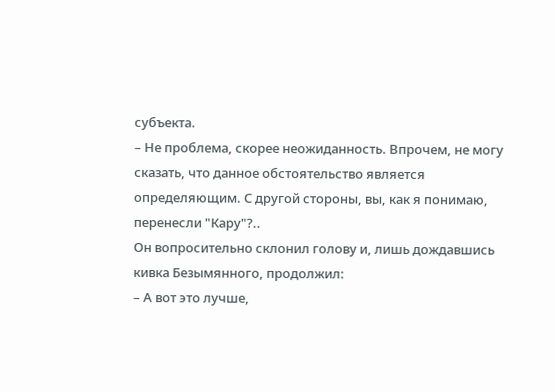субъекта.
– Не проблема, скорее неожиданность. Впрочем, не могу сказать, что данное обстоятельство является определяющим. С другой стороны, вы, как я понимаю, перенесли "Кару"?..
Он вопросительно склонил голову и, лишь дождавшись кивка Безымянного, продолжил:
– А вот это лучше,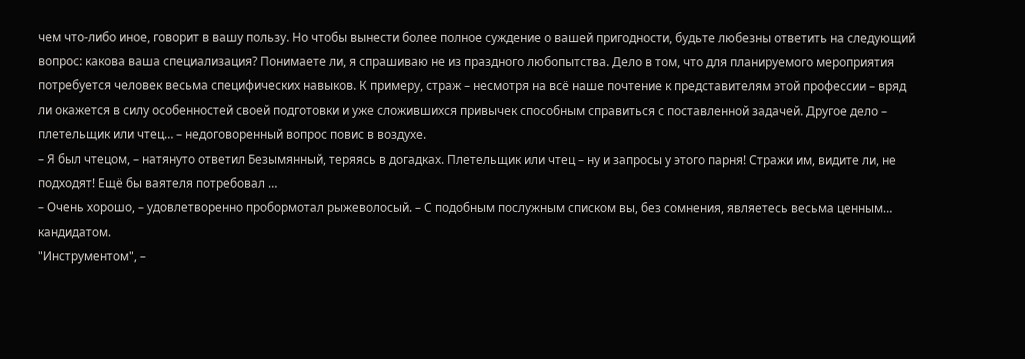чем что-либо иное, говорит в вашу пользу. Но чтобы вынести более полное суждение о вашей пригодности, будьте любезны ответить на следующий вопрос: какова ваша специализация? Понимаете ли, я спрашиваю не из праздного любопытства. Дело в том, что для планируемого мероприятия потребуется человек весьма специфических навыков. К примеру, страж – несмотря на всё наше почтение к представителям этой профессии – вряд ли окажется в силу особенностей своей подготовки и уже сложившихся привычек способным справиться с поставленной задачей. Другое дело – плетельщик или чтец… – недоговоренный вопрос повис в воздухе.
– Я был чтецом, – натянуто ответил Безымянный, теряясь в догадках. Плетельщик или чтец – ну и запросы у этого парня! Стражи им, видите ли, не подходят! Ещё бы ваятеля потребовал …
– Очень хорошо, – удовлетворенно пробормотал рыжеволосый. – С подобным послужным списком вы, без сомнения, являетесь весьма ценным… кандидатом.
"Инструментом", –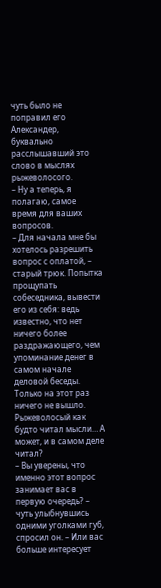чуть было не поправил его Александер, буквально расслышавший это слово в мыслях рыжеволосого.
– Ну а теперь, я полагаю, самое время для ваших вопросов.
– Для начала мне бы хотелось разрешить вопрос с оплатой, – старый трюк. Попытка прощупать собеседника, вывести его из себя: ведь известно, что нет ничего более раздражающего, чем упоминание денег в самом начале деловой беседы. Только на этот раз ничего не вышло. Рыжеволосый как будто читал мысли… А может, и в самом деле читал?
– Вы уверены, что именно этот вопрос занимает вас в первую очередь? – чуть улыбнувшись одними уголками губ, спросил он. – Или вас больше интересует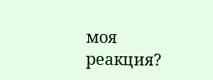моя реакция?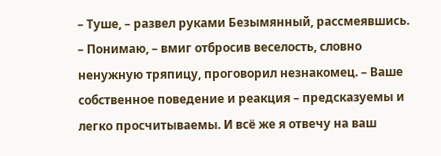– Туше, – развел руками Безымянный, рассмеявшись.
– Понимаю, – вмиг отбросив веселость, словно ненужную тряпицу, проговорил незнакомец. – Ваше собственное поведение и реакция – предсказуемы и легко просчитываемы. И всё же я отвечу на ваш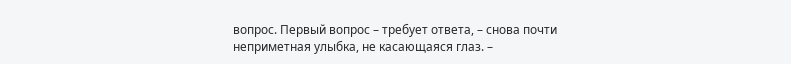вопрос. Первый вопрос – требует ответа, – снова почти неприметная улыбка, не касающаяся глаз. –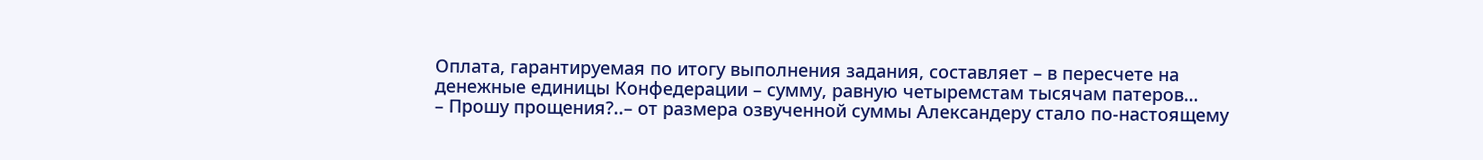Оплата, гарантируемая по итогу выполнения задания, составляет – в пересчете на денежные единицы Конфедерации – сумму, равную четыремстам тысячам патеров…
– Прошу прощения?..– от размера озвученной суммы Александеру стало по-настоящему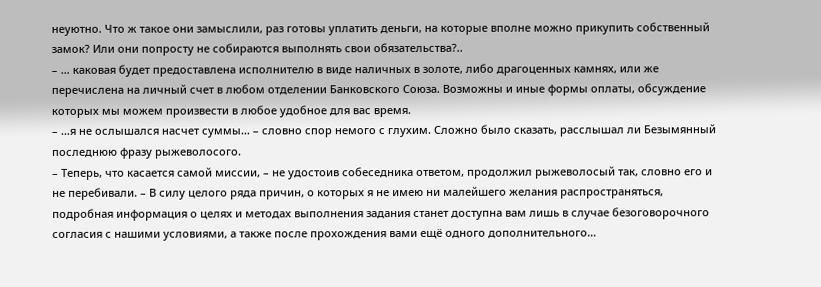неуютно. Что ж такое они замыслили, раз готовы уплатить деньги, на которые вполне можно прикупить собственный замок? Или они попросту не собираются выполнять свои обязательства?..
– … каковая будет предоставлена исполнителю в виде наличных в золоте, либо драгоценных камнях, или же перечислена на личный счет в любом отделении Банковского Союза. Возможны и иные формы оплаты, обсуждение которых мы можем произвести в любое удобное для вас время.
– …я не ослышался насчет суммы… – словно спор немого с глухим. Сложно было сказать, расслышал ли Безымянный последнюю фразу рыжеволосого.
– Теперь, что касается самой миссии, – не удостоив собеседника ответом, продолжил рыжеволосый так, словно его и не перебивали. – В силу целого ряда причин, о которых я не имею ни малейшего желания распространяться, подробная информация о целях и методах выполнения задания станет доступна вам лишь в случае безоговорочного согласия с нашими условиями, а также после прохождения вами ещё одного дополнительного…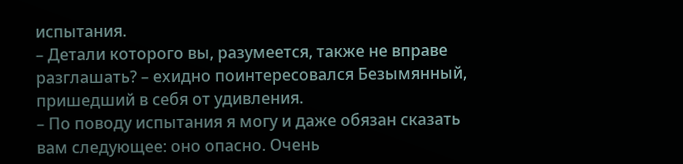испытания.
– Детали которого вы, разумеется, также не вправе разглашать? – ехидно поинтересовался Безымянный, пришедший в себя от удивления.
– По поводу испытания я могу и даже обязан сказать вам следующее: оно опасно. Очень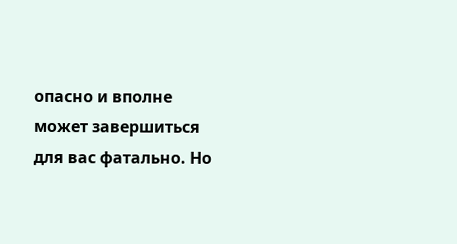опасно и вполне может завершиться для вас фатально. Но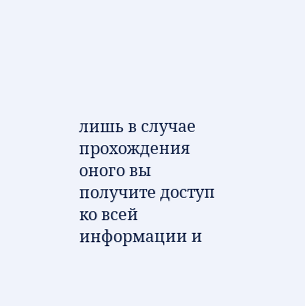лишь в случае прохождения оного вы получите доступ ко всей информации и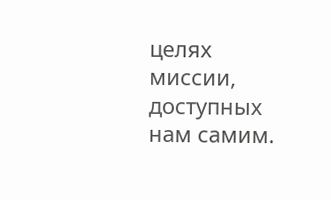целях миссии, доступных нам самим.